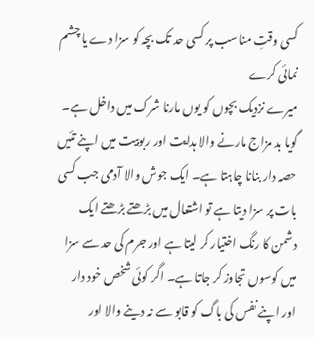کسی وقتِ مناسب پر کسی حد تک بچہ کو سزا دے یا چشم نمائی کرے
میرے نزدیک بچوں کو یوں مارنا شرک میں داخل ہے۔ گویا بد مزاج مارنے والا ہدایت اور ربوبیت میں اپنے تئیں حصہ دار بنانا چاہتا ہے۔ ایک جوش والا آدمی جب کسی بات پر سزا دیتا ہے تو اشتعال میں بڑھتے بڑھتے ایک دشمن کا رنگ اختیار کر لیتا ہے اور جرم کی حد سے سزا میں کوسوں تجاوز کر جاتا ہے۔ اگر کوئی شخص خود دار اور اپنے نفس کی باگ کو قابو سے نہ دینے والا اور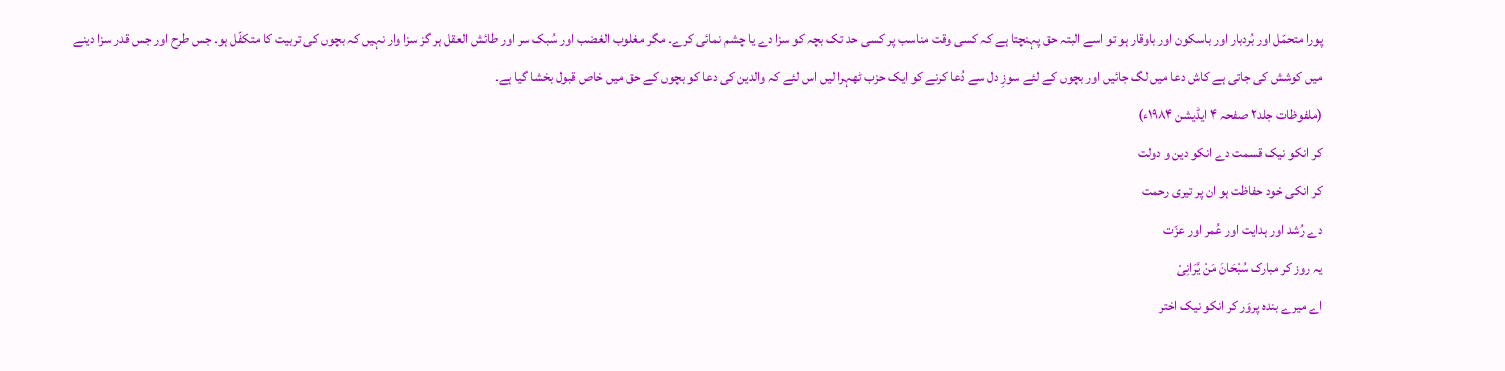پورا متحمّل اور بُردبار اور باسکون اور باوقار ہو تو اسے البتہ حق پہنچتا ہے کہ کسی وقت مناسب پر کسی حد تک بچہ کو سزا دے یا چشم نمائی کرے۔ مگر مغلوب الغضب اور سُبک سر اور طائش العقل ہر گز سزا وار نہیں کہ بچوں کی تربیت کا متکفّل ہو۔ جس طرح اور جس قدر سزا دینے میں کوشش کی جاتی ہے کاش دعا میں لگ جائیں اور بچوں کے لئے سوزِ دل سے دُعا کرنے کو ایک حزب ٹھہرا لیں اس لئے کہ والدین کی دعا کو بچوں کے حق میں خاص قبول بخشا گیا ہے۔
(ملفوظات جلد۲ صفحہ ۴ ایڈیشن ۱۹۸۴ء)
کر انکو نیک قسمت دے انکو دین و دولت
کر انکی خود حفاظت ہو ان پر تیری رحمت
دے رُشد اور ہدایت اور عُمر اور عزّت
یہ روز کر مبارک سُبْحَانَ مَنْ یَّرَانِیْ
اے میرے بندہ پروَر کر انکو نیک اختر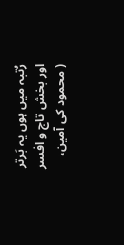رُتبہ میں ہوں یہ بَرتر اور بخش تاج و افسر
( محمود کی آمین،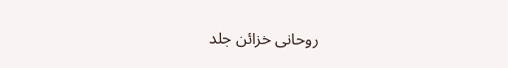روحانی خزائن جلد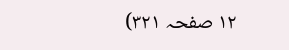۱۲ صفحہ ۳۲۱)